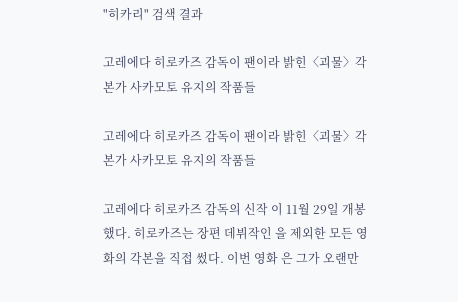"히카리" 검색 결과

고레에다 히로카즈 감독이 팬이라 밝힌〈괴물〉각본가 사카모토 유지의 작품들

고레에다 히로카즈 감독이 팬이라 밝힌〈괴물〉각본가 사카모토 유지의 작품들

고레에다 히로카즈 감독의 신작 이 11월 29일 개봉했다. 히로카즈는 장편 데뷔작인 을 제외한 모든 영화의 각본을 직접 썼다. 이번 영화 은 그가 오랜만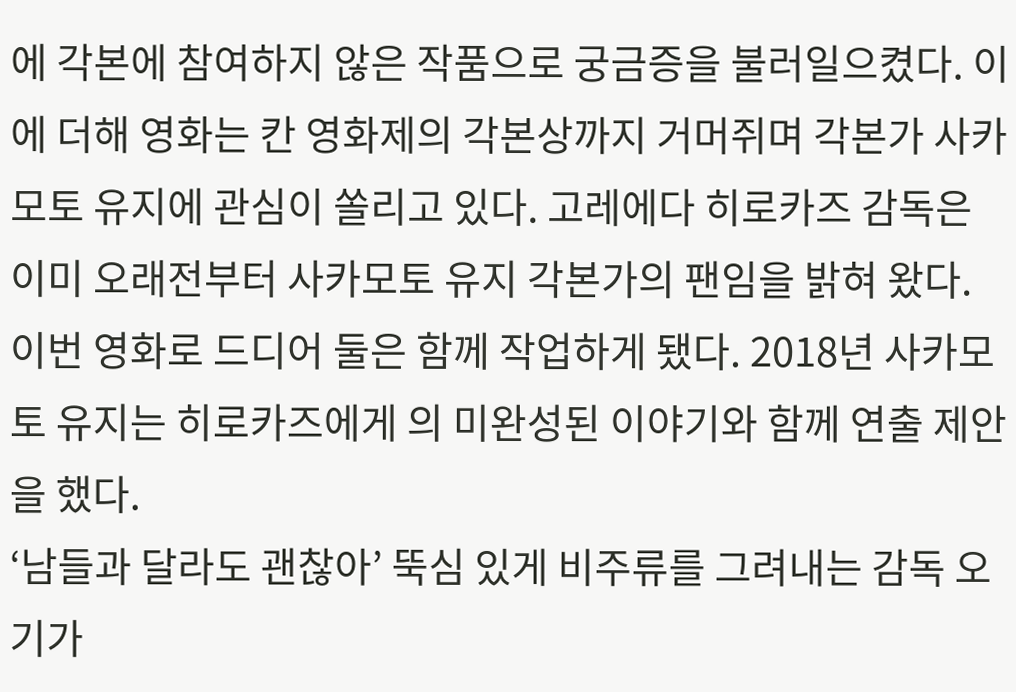에 각본에 참여하지 않은 작품으로 궁금증을 불러일으켰다. 이에 더해 영화는 칸 영화제의 각본상까지 거머쥐며 각본가 사카모토 유지에 관심이 쏠리고 있다. 고레에다 히로카즈 감독은 이미 오래전부터 사카모토 유지 각본가의 팬임을 밝혀 왔다. 이번 영화로 드디어 둘은 함께 작업하게 됐다. 2018년 사카모토 유지는 히로카즈에게 의 미완성된 이야기와 함께 연출 제안을 했다.
‘남들과 달라도 괜찮아’ 뚝심 있게 비주류를 그려내는 감독 오기가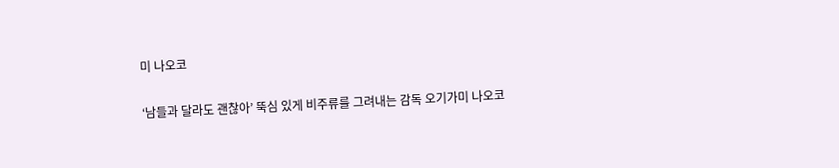미 나오코

‘남들과 달라도 괜찮아’ 뚝심 있게 비주류를 그려내는 감독 오기가미 나오코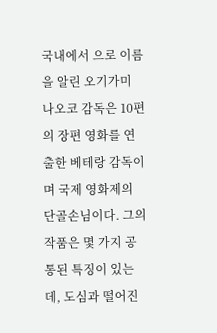국내에서 으로 이름을 알린 오기가미 나오코 감독은 10편의 장편 영화를 연출한 베테랑 감독이며 국제 영화제의 단골손님이다. 그의 작품은 몇 가지 공통된 특징이 있는데, 도심과 떨어진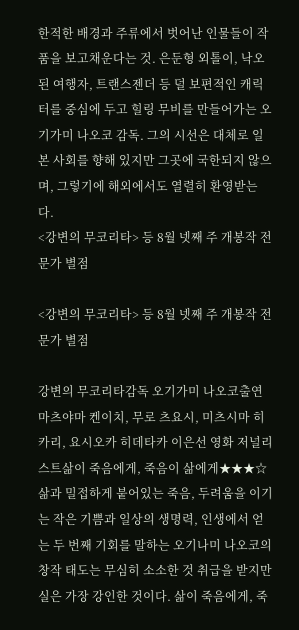한적한 배경과 주류에서 벗어난 인물들이 작품을 보고채운다는 것. 은둔형 외톨이, 낙오된 여행자, 트랜스젠더 등 덜 보편적인 캐릭터를 중심에 두고 힐링 무비를 만들어가는 오기가미 나오코 감독. 그의 시선은 대체로 일본 사회를 향해 있지만 그곳에 국한되지 않으며, 그렇기에 해외에서도 열렬히 환영받는다.
<강변의 무코리타> 등 8월 넷째 주 개봉작 전문가 별점

<강변의 무코리타> 등 8월 넷째 주 개봉작 전문가 별점

강변의 무코리타감독 오기가미 나오코출연 마츠야마 켄이치, 무로 츠요시, 미츠시마 히카리, 요시오카 히데타카 이은선 영화 저널리스트삶이 죽음에게, 죽음이 삶에게★★★☆삶과 밀접하게 붙어있는 죽음, 두려움을 이기는 작은 기쁨과 일상의 생명력, 인생에서 얻는 두 번째 기회를 말하는 오기나미 나오코의 창작 태도는 무심히 소소한 것 취급을 받지만 실은 가장 강인한 것이다. 삶이 죽음에게, 죽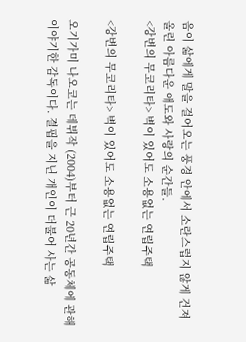음이 삶에게 말을 걸어오는 풍경 안에서 소란스럽지 않게 건져 올린 아름다운 애도와 사랑의 순간들.
<강변의 무코리타> 벽이 있어도 소용없는 연립주택

<강변의 무코리타> 벽이 있어도 소용없는 연립주택

오기가미 나오코는 데뷔작 (2004)부터 근 20년간 공동체에 관해 이야기한 감독이다. 결핍을 지닌 개인이 더불어 사는 삶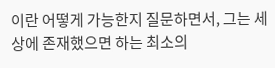이란 어떻게 가능한지 질문하면서, 그는 세상에 존재했으면 하는 최소의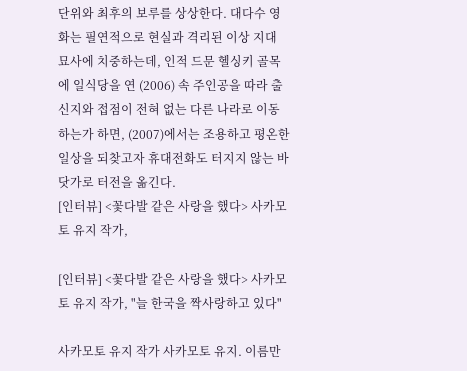단위와 최후의 보루를 상상한다. 대다수 영화는 필연적으로 현실과 격리된 이상 지대 묘사에 치중하는데, 인적 드문 헬싱키 골목에 일식당을 연 (2006) 속 주인공을 따라 출신지와 접점이 전혀 없는 다른 나라로 이동하는가 하면, (2007)에서는 조용하고 평온한 일상을 되찾고자 휴대전화도 터지지 않는 바닷가로 터전을 옮긴다.
[인터뷰] <꽃다발 같은 사랑을 했다> 사카모토 유지 작가,

[인터뷰] <꽃다발 같은 사랑을 했다> 사카모토 유지 작가, "늘 한국을 짝사랑하고 있다"

사카모토 유지 작가 사카모토 유지. 이름만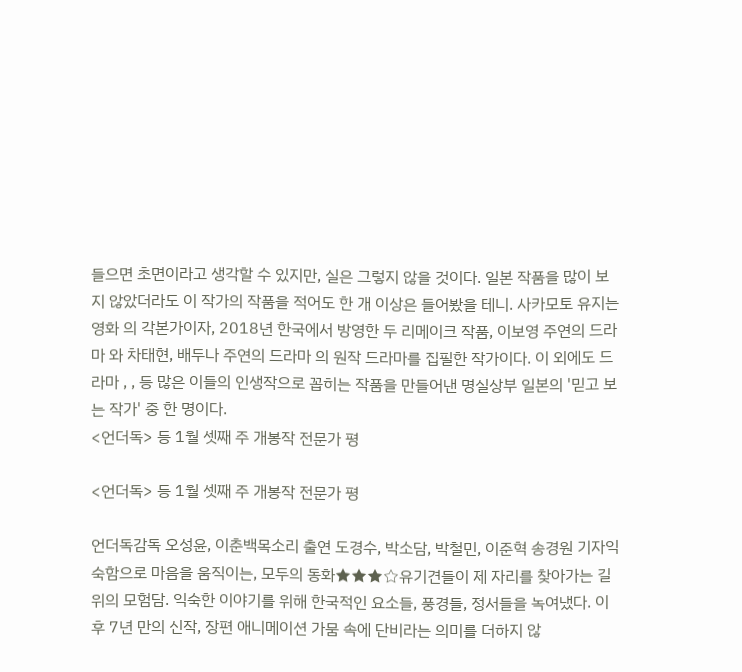들으면 초면이라고 생각할 수 있지만, 실은 그렇지 않을 것이다. 일본 작품을 많이 보지 않았더라도 이 작가의 작품을 적어도 한 개 이상은 들어봤을 테니. 사카모토 유지는 영화 의 각본가이자, 2018년 한국에서 방영한 두 리메이크 작품, 이보영 주연의 드라마 와 차태현, 배두나 주연의 드라마 의 원작 드라마를 집필한 작가이다. 이 외에도 드라마 , , 등 많은 이들의 인생작으로 꼽히는 작품을 만들어낸 명실상부 일본의 '믿고 보는 작가' 중 한 명이다.
<언더독> 등 1월 셋째 주 개봉작 전문가 평

<언더독> 등 1월 셋째 주 개봉작 전문가 평

언더독감독 오성윤, 이춘백목소리 출연 도경수, 박소담, 박철민, 이준혁 송경원 기자익숙함으로 마음을 움직이는, 모두의 동화★★★☆유기견들이 제 자리를 찾아가는 길 위의 모험담. 익숙한 이야기를 위해 한국적인 요소들, 풍경들, 정서들을 녹여냈다. 이후 7년 만의 신작, 장편 애니메이션 가뭄 속에 단비라는 의미를 더하지 않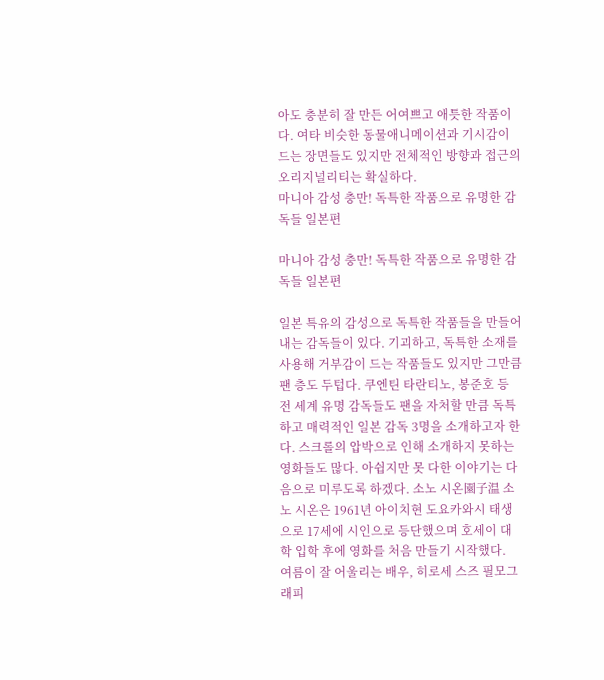아도 충분히 잘 만든 어여쁘고 애틋한 작품이다. 여타 비슷한 동물애니메이션과 기시감이 드는 장면들도 있지만 전체적인 방향과 접근의 오리지널리티는 확실하다.
마니아 감성 충만! 독특한 작품으로 유명한 감독들 일본편

마니아 감성 충만! 독특한 작품으로 유명한 감독들 일본편

일본 특유의 감성으로 독특한 작품들을 만들어내는 감독들이 있다. 기괴하고, 독특한 소재를 사용해 거부감이 드는 작품들도 있지만 그만큼 팬 층도 두텁다. 쿠엔틴 타란티노, 봉준호 등 전 세계 유명 감독들도 팬을 자처할 만큼 독특하고 매력적인 일본 감독 3명을 소개하고자 한다. 스크롤의 압박으로 인해 소개하지 못하는 영화들도 많다. 아쉽지만 못 다한 이야기는 다음으로 미루도록 하겠다. 소노 시온園子温 소노 시온은 1961년 아이치현 도요카와시 태생으로 17세에 시인으로 등단했으며 호세이 대학 입학 후에 영화를 처음 만들기 시작했다.
여름이 잘 어울리는 배우, 히로세 스즈 필모그래피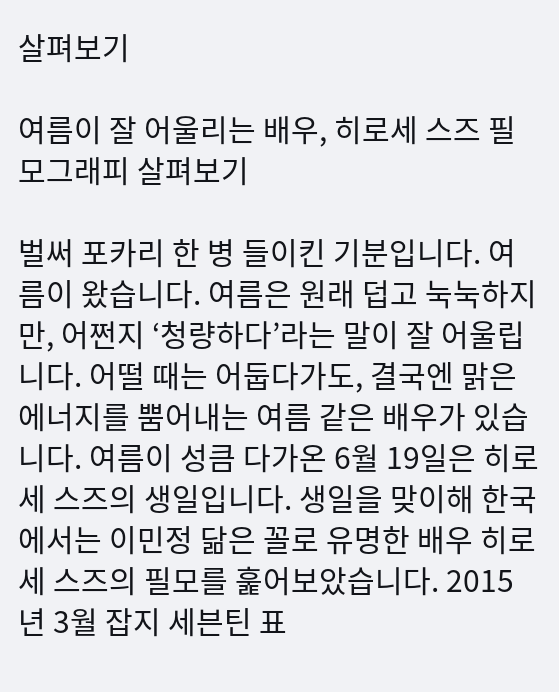살펴보기

여름이 잘 어울리는 배우, 히로세 스즈 필모그래피 살펴보기

벌써 포카리 한 병 들이킨 기분입니다. 여름이 왔습니다. 여름은 원래 덥고 눅눅하지만, 어쩐지 ‘청량하다’라는 말이 잘 어울립니다. 어떨 때는 어둡다가도, 결국엔 맑은 에너지를 뿜어내는 여름 같은 배우가 있습니다. 여름이 성큼 다가온 6월 19일은 히로세 스즈의 생일입니다. 생일을 맞이해 한국에서는 이민정 닮은 꼴로 유명한 배우 히로세 스즈의 필모를 훑어보았습니다. 2015년 3월 잡지 세븐틴 표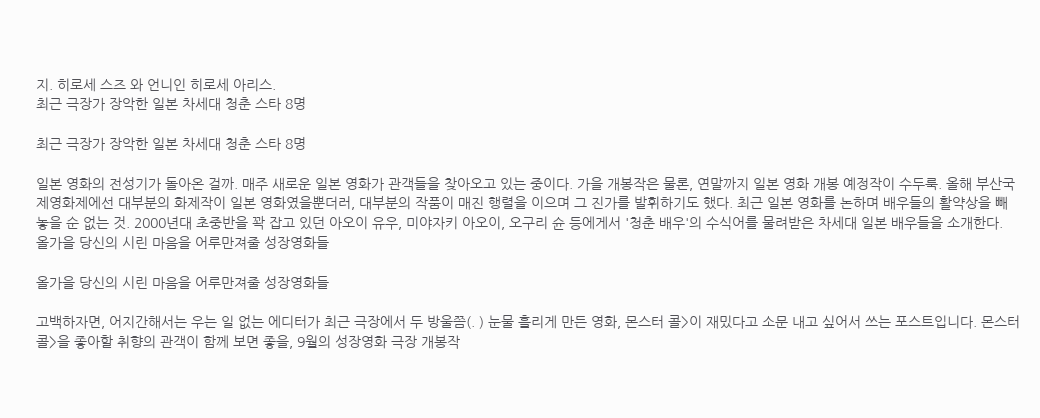지. 히로세 스즈 와 언니인 히로세 아리스.
최근 극장가 장악한 일본 차세대 청춘 스타 8명

최근 극장가 장악한 일본 차세대 청춘 스타 8명

일본 영화의 전성기가 돌아온 걸까. 매주 새로운 일본 영화가 관객들을 찾아오고 있는 중이다. 가을 개봉작은 물론, 연말까지 일본 영화 개봉 예정작이 수두룩. 올해 부산국제영화제에선 대부분의 화제작이 일본 영화였을뿐더러, 대부분의 작품이 매진 행렬을 이으며 그 진가를 발휘하기도 했다. 최근 일본 영화를 논하며 배우들의 활약상을 빼놓을 순 없는 것. 2000년대 초중반을 꽉 잡고 있던 아오이 유우, 미야자키 아오이, 오구리 슌 등에게서 '청춘 배우'의 수식어를 물려받은 차세대 일본 배우들을 소개한다.
올가을 당신의 시린 마음을 어루만져줄 성장영화들

올가을 당신의 시린 마음을 어루만져줄 성장영화들

고백하자면, 어지간해서는 우는 일 없는 에디터가 최근 극장에서 두 방울쯤(. ) 눈물 흘리게 만든 영화, 몬스터 콜>이 재밌다고 소문 내고 싶어서 쓰는 포스트입니다. 몬스터 콜>을 좋아할 취향의 관객이 함께 보면 좋을, 9월의 성장영화 극장 개봉작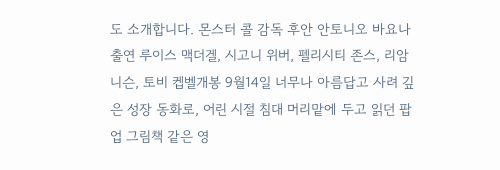도 소개합니다. 몬스터 콜 감독 후안 안토니오 바요나출연 루이스 맥더겔, 시고니 위버, 펠리시티 존스, 리암 니슨, 토비 켑벨개봉 9월14일 너무나 아름답고 사려 깊은 성장 동화로, 어린 시절 침대 머리맡에 두고 읽던 팝업 그림책 같은 영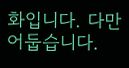화입니다. 다만 어둡습니다.